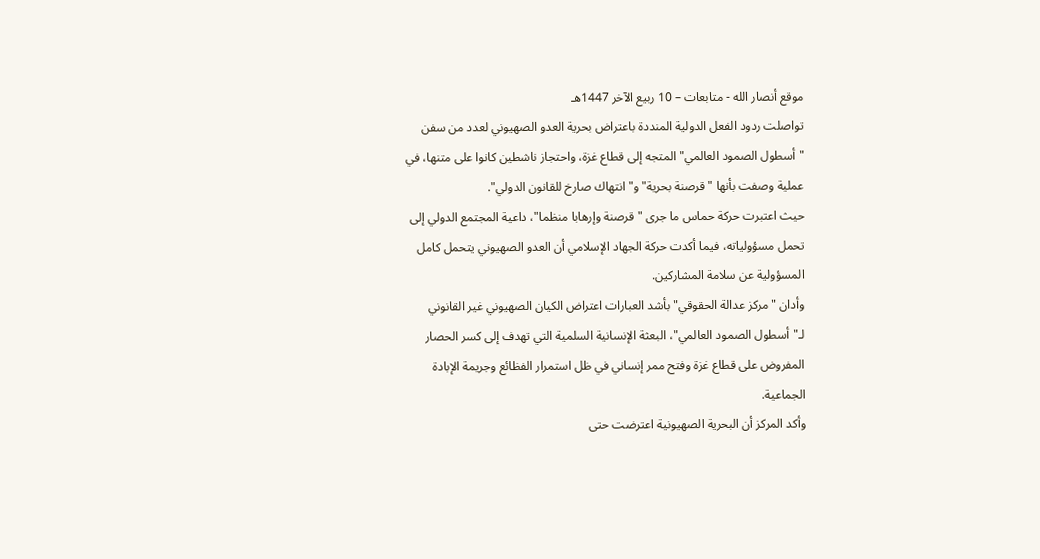موقع أنصار الله - متابعات – 10 ربيع الآخر 1447هـ
تواصلت ردود الفعل الدولية المنددة باعتراض بحرية العدو الصهيوني لعدد من سفن "أسطول الصمود العالمي" المتجه إلى قطاع غزة، واحتجاز ناشطين كانوا على متنها، في عملية وصفت بأنها "قرصنة بحرية" و"انتهاك صارخ للقانون الدولي".
حيث اعتبرت حركة حماس ما جرى "قرصنة وإرهابا منظما"، داعية المجتمع الدولي إلى تحمل مسؤولياته، فيما أكدت حركة الجهاد الإسلامي أن العدو الصهيوني يتحمل كامل المسؤولية عن سلامة المشاركين.
وأدان "مركز عدالة الحقوقي" بأشد العبارات اعتراض الكيان الصهيوني غير القانوني لـ"أسطول الصمود العالمي"، البعثة الإنسانية السلمية التي تهدف إلى كسر الحصار المفروض على قطاع غزة وفتح ممر إنساني في ظل استمرار الفظائع وجريمة الإبادة الجماعية.
وأكد المركز أن البحرية الصهيونية اعترضت حتى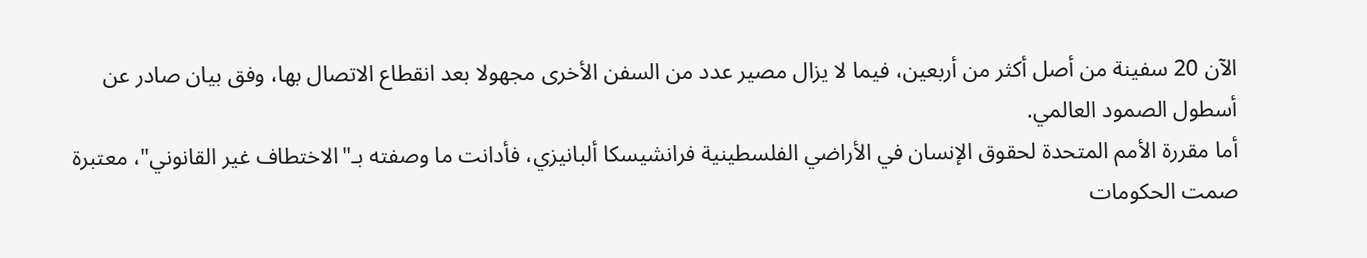الآن 20 سفينة من أصل أكثر من أربعين، فيما لا يزال مصير عدد من السفن الأخرى مجهولا بعد انقطاع الاتصال بها، وفق بيان صادر عن أسطول الصمود العالمي.
أما مقررة الأمم المتحدة لحقوق الإنسان في الأراضي الفلسطينية فرانشيسكا ألبانيزي، فأدانت ما وصفته بـ"الاختطاف غير القانوني"، معتبرة صمت الحكومات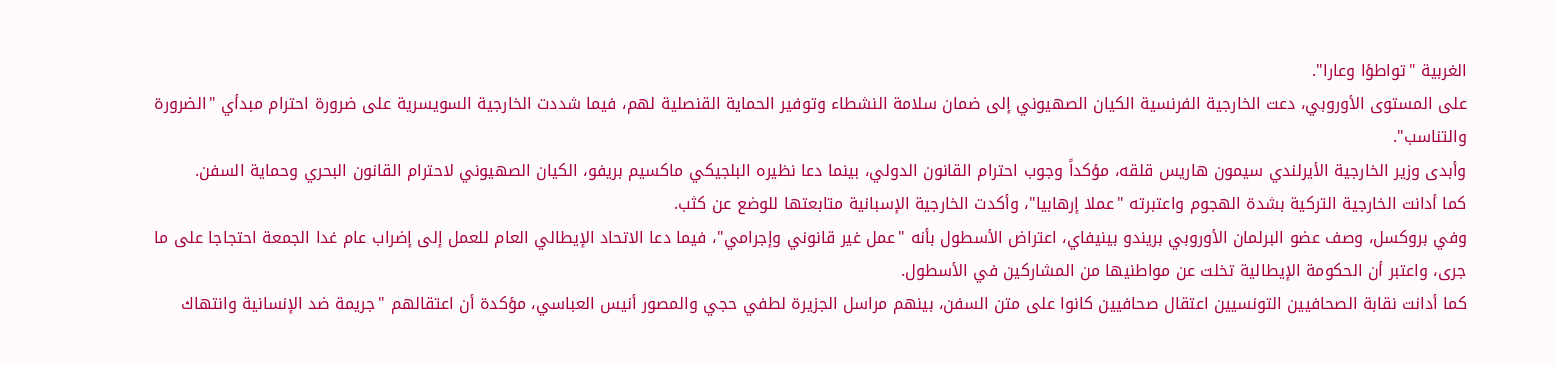الغربية "تواطؤا وعارا".
على المستوى الأوروبي، دعت الخارجية الفرنسية الكيان الصهيوني إلى ضمان سلامة النشطاء وتوفير الحماية القنصلية لهم، فيما شددت الخارجية السويسرية على ضرورة احترام مبدأي "الضرورة والتناسب".
وأبدى وزير الخارجية الأيرلندي سيمون هاريس قلقه، مؤكداً وجوب احترام القانون الدولي، بينما دعا نظيره البلجيكي ماكسيم بريفو، الكيان الصهيوني لاحترام القانون البحري وحماية السفن.
كما أدانت الخارجية التركية بشدة الهجوم واعتبرته "عملا إرهابيا"، وأكدت الخارجية الإسبانية متابعتها للوضع عن كثب.
وفي بروكسل، وصف عضو البرلمان الأوروبي بريندو بينيفاي، اعتراض الأسطول بأنه "عمل غير قانوني وإجرامي"، فيما دعا الاتحاد الإيطالي العام للعمل إلى إضراب عام غدا الجمعة احتجاجا على ما جرى، واعتبر أن الحكومة الإيطالية تخلت عن مواطنيها من المشاركين في الأسطول.
كما أدانت نقابة الصحافيين التونسيين اعتقال صحافيين كانوا على متن السفن، بينهم مراسل الجزيرة لطفي حجي والمصور أنيس العباسي، مؤكدة أن اعتقالهم "جريمة ضد الإنسانية وانتهاك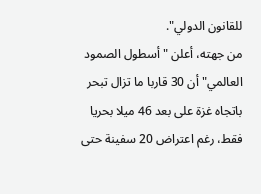للقانون الدولي".
من جهته، أعلن "أسطول الصمود العالمي" أن 30 قاربا ما تزال تبحر باتجاه غزة على بعد 46 ميلا بحريا فقط، رغم اعتراض 20 سفينة حتى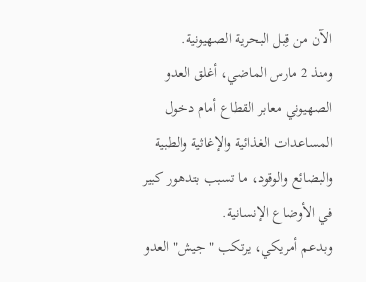الآن من قِبل البحرية الصهيونية.
ومنذ 2 مارس الماضي، أغلق العدو الصهيوني معابر القطاع أمام دخول المساعدات الغذائية والإغاثية والطبية والبضائع والوقود، ما تسبب بتدهور كبير في الأوضاع الإنسانية.
وبدعم أمريكي، يرتكب "جيش" العدو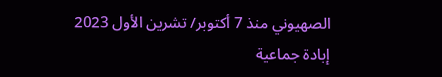الصهيوني منذ 7 أكتوبر/ تشرين الأول 2023 إبادة جماعية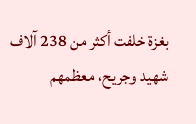بغزة خلفت أكثر من 238 آلاف شهيد وجريح، معظمهم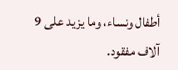أطفال ونساء، وما يزيد على 9 آلاف مفقود.